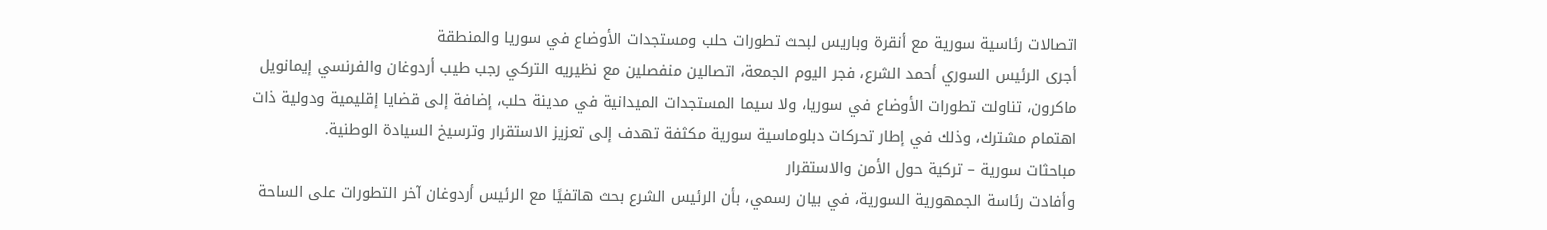اتصالات رئاسية سورية مع أنقرة وباريس لبحث تطورات حلب ومستجدات الأوضاع في سوريا والمنطقة
أجرى الرئيس السوري أحمد الشرع، فجر اليوم الجمعة، اتصالين منفصلين مع نظيريه التركي رجب طيب أردوغان والفرنسي إيمانويل ماكرون، تناولت تطورات الأوضاع في سوريا، ولا سيما المستجدات الميدانية في مدينة حلب، إضافة إلى قضايا إقليمية ودولية ذات اهتمام مشترك، وذلك في إطار تحركات دبلوماسية سورية مكثفة تهدف إلى تعزيز الاستقرار وترسيخ السيادة الوطنية.
مباحثات سورية – تركية حول الأمن والاستقرار
وأفادت رئاسة الجمهورية السورية، في بيان رسمي، بأن الرئيس الشرع بحث هاتفيًا مع الرئيس أردوغان آخر التطورات على الساحة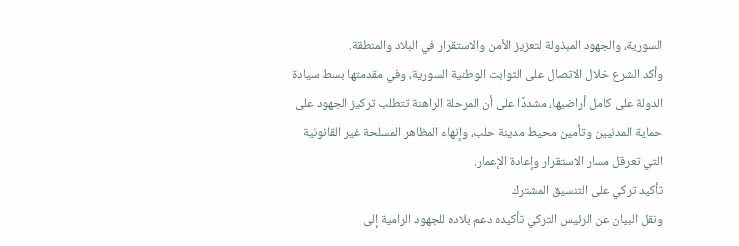السورية، والجهود المبذولة لتعزيز الأمن والاستقرار في البلاد والمنطقة.
وأكد الشرع خلال الاتصال على الثوابت الوطنية السورية، وفي مقدمتها بسط سيادة الدولة على كامل أراضيها، مشددًا على أن المرحلة الراهنة تتطلب تركيز الجهود على حماية المدنيين وتأمين محيط مدينة حلب، وإنهاء المظاهر المسلحة غير القانونية التي تعرقل مسار الاستقرار وإعادة الإعمار.
تأكيد تركي على التنسيق المشترك
ونقل البيان عن الرئيس التركي تأكيده دعم بلاده للجهود الرامية إلى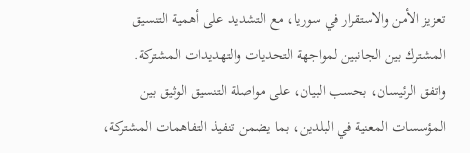تعزيز الأمن والاستقرار في سوريا، مع التشديد على أهمية التنسيق المشترك بين الجانبين لمواجهة التحديات والتهديدات المشتركة.
واتفق الرئيسان، بحسب البيان، على مواصلة التنسيق الوثيق بين المؤسسات المعنية في البلدين، بما يضمن تنفيذ التفاهمات المشتركة،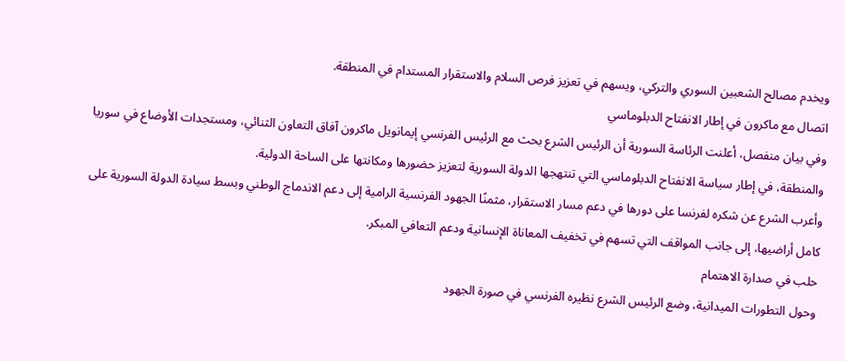ويخدم مصالح الشعبين السوري والتركي، ويسهم في تعزيز فرص السلام والاستقرار المستدام في المنطقة.
اتصال مع ماكرون في إطار الانفتاح الدبلوماسي
وفي بيان منفصل، أعلنت الرئاسة السورية أن الرئيس الشرع بحث مع الرئيس الفرنسي إيمانويل ماكرون آفاق التعاون الثنائي، ومستجدات الأوضاع في سوريا والمنطقة، في إطار سياسة الانفتاح الدبلوماسي التي تنتهجها الدولة السورية لتعزيز حضورها ومكانتها على الساحة الدولية.
وأعرب الشرع عن شكره لفرنسا على دورها في دعم مسار الاستقرار، مثمنًا الجهود الفرنسية الرامية إلى دعم الاندماج الوطني وبسط سيادة الدولة السورية على كامل أراضيها، إلى جانب المواقف التي تسهم في تخفيف المعاناة الإنسانية ودعم التعافي المبكر.
حلب في صدارة الاهتمام
وحول التطورات الميدانية، وضع الرئيس الشرع نظيره الفرنسي في صورة الجهود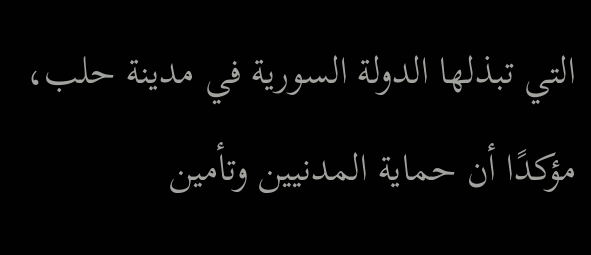التي تبذلها الدولة السورية في مدينة حلب، مؤكدًا أن حماية المدنيين وتأمين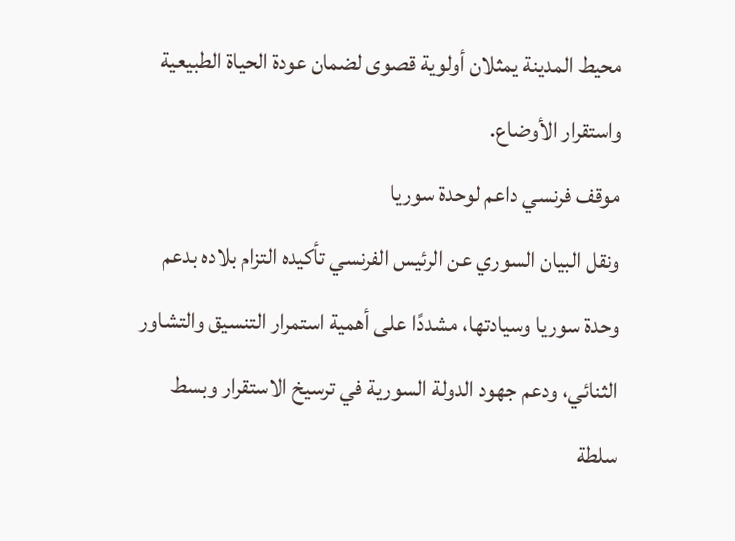محيط المدينة يمثلان أولوية قصوى لضمان عودة الحياة الطبيعية واستقرار الأوضاع.
موقف فرنسي داعم لوحدة سوريا
ونقل البيان السوري عن الرئيس الفرنسي تأكيده التزام بلاده بدعم وحدة سوريا وسيادتها، مشددًا على أهمية استمرار التنسيق والتشاور الثنائي، ودعم جهود الدولة السورية في ترسيخ الاستقرار وبسط سلطة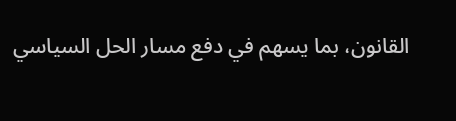القانون، بما يسهم في دفع مسار الحل السياسي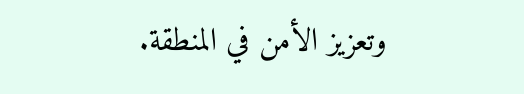وتعزيز الأمن في المنطقة.